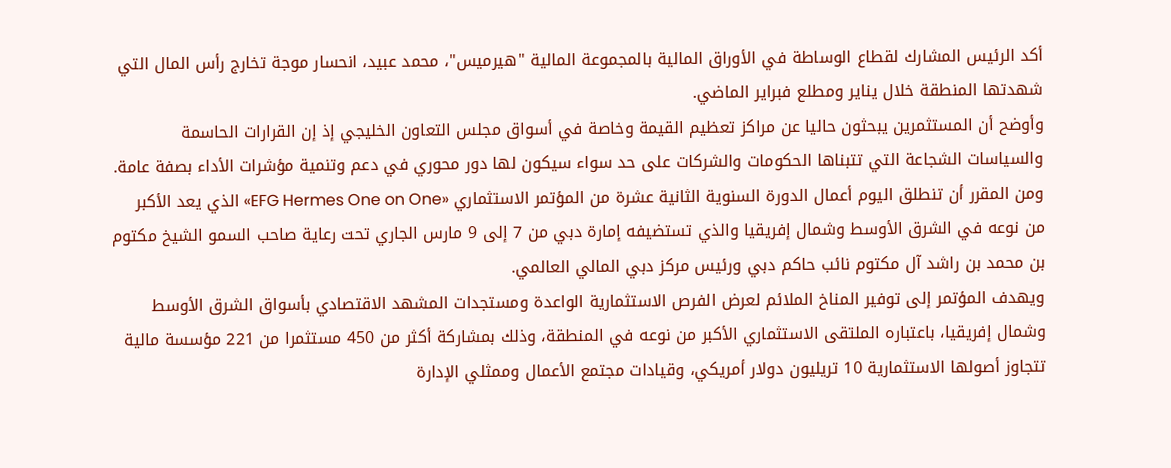أكد الرئيس المشارك لقطاع الوساطة في الأوراق المالية بالمجموعة المالية "هيرميس"، محمد عبيد، انحسار موجة تخارج رأس المال التي شهدتها المنطقة خلال يناير ومطلع فبراير الماضي.
وأوضح أن المستثمرين يبحثون حاليا عن مراكز تعظيم القيمة وخاصة في أسواق مجلس التعاون الخليجي إذ إن القرارات الحاسمة والسياسات الشجاعة التي تتبناها الحكومات والشركات على حد سواء سيكون لها دور محوري في دعم وتنمية مؤشرات الأداء بصفة عامة.
ومن المقرر أن تنطلق اليوم أعمال الدورة السنوية الثانية عشرة من المؤتمر الاستثماري «EFG Hermes One on One» الذي يعد الأكبر من نوعه في الشرق الأوسط وشمال إفريقيا والذي تستضيفه إمارة دبي من 7 إلى 9 مارس الجاري تحت رعاية صاحب السمو الشيخ مكتوم بن محمد بن راشد آل مكتوم نائب حاكم دبي ورئيس مركز دبي المالي العالمي.
ويهدف المؤتمر إلى توفير المناخ الملائم لعرض الفرص الاستثمارية الواعدة ومستجدات المشهد الاقتصادي بأسواق الشرق الأوسط وشمال إفريقيا، باعتباره الملتقى الاستثماري الأكبر من نوعه في المنطقة، وذلك بمشاركة أكثر من 450 مستثمرا من 221 مؤسسة مالية تتجاوز أصولها الاستثمارية 10 تريليون دولار أمريكي، وقيادات مجتمع الأعمال وممثلي الإدارة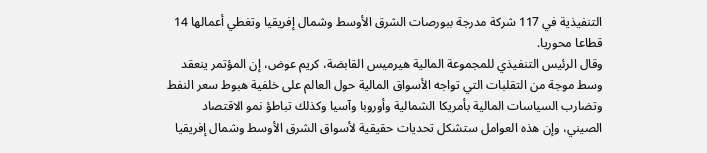التنفيذية في 117 شركة مدرجة ببورصات الشرق الأوسط وشمال إفريقيا وتغطي أعمالها 14 قطاعا محوريا.
وقال الرئيس التنفيذي للمجموعة المالية هيرميس القابضة، كريم عوض، إن المؤتمر ينعقد وسط موجة من التقلبات التي تواجه الأسواق المالية حول العالم على خلفية هبوط سعر النفط وتضارب السياسات المالية بأمريكا الشمالية وأوروبا وآسيا وكذلك تباطؤ نمو الاقتصاد الصيني، وإن هذه العوامل ستشكل تحديات حقيقية لأسواق الشرق الأوسط وشمال إفريقيا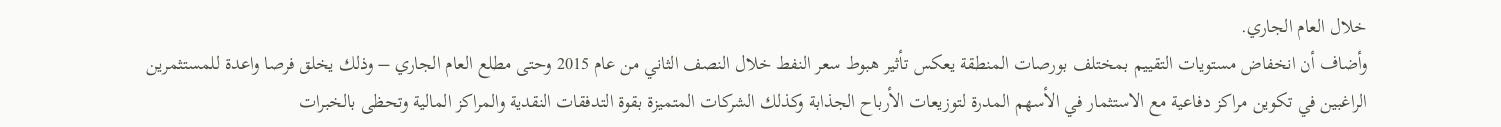خلال العام الجاري.
وأضاف أن انخفاض مستويات التقييم بمختلف بورصات المنطقة يعكس تأثير هبوط سعر النفط خلال النصف الثاني من عام 2015 وحتى مطلع العام الجاري – وذلك يخلق فرصا واعدة للمستثمرين الراغبين في تكوين مراكز دفاعية مع الاستثمار في الأسهم المدرة لتوزيعات الأرباح الجذابة وكذلك الشركات المتميزة بقوة التدفقات النقدية والمراكز المالية وتحظى بالخبرات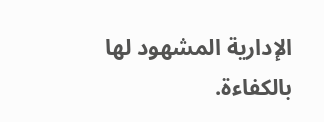الإدارية المشهود لها بالكفاءة.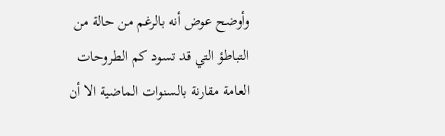وأوضح عوض أنه بالرغم من حالة من التباطؤ التي قد تسود كم الطروحات العامة مقارنة بالسنوات الماضية الا أن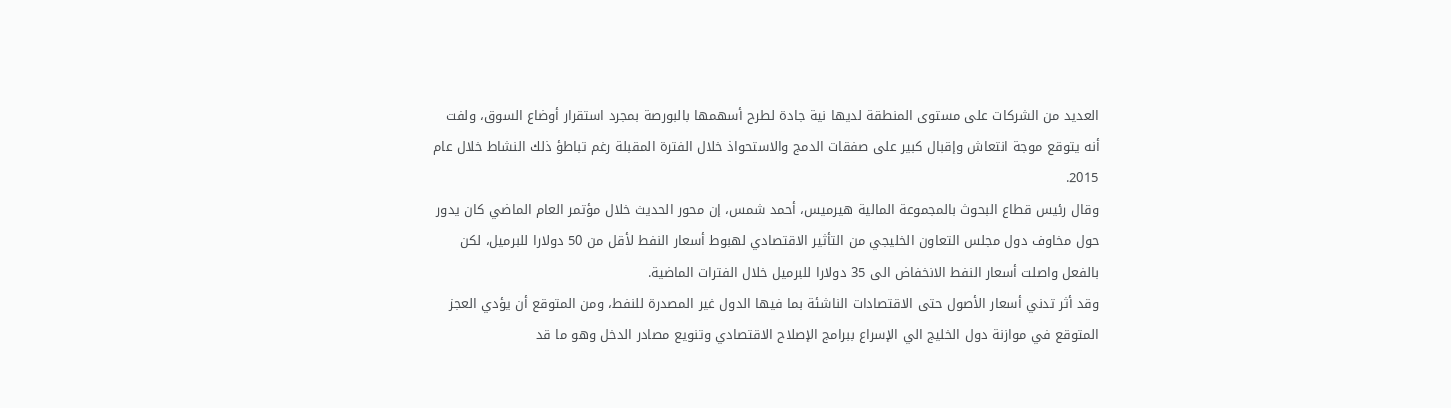العديد من الشركات على مستوى المنطقة لديها نية جادة لطرح أسهمها بالبورصة بمجرد استقرار أوضاع السوق، ولفت أنه يتوقع موجة انتعاش وإقبال كبير على صفقات الدمج والاستحواذ خلال الفترة المقبلة رغم تباطؤ ذلك النشاط خلال عام 2015.
وقال رئيس قطاع البحوث بالمجموعة المالية هيرميس، أحمد شمس، إن محور الحديث خلال مؤتمر العام الماضي كان يدور حول مخاوف دول مجلس التعاون الخليجي من التأثير الاقتصادي لهبوط أسعار النفط لأقل من 50 دولارا للبرميل، لكن بالفعل واصلت أسعار النفط الانخفاض الى 35 دولارا للبرميل خلال الفترات الماضية.
وقد أثر تدني أسعار الأصول حتى الاقتصادات الناشئة بما فيها الدول غير المصدرة للنفط، ومن المتوقع أن يؤدي العجز المتوقع في موازنة دول الخليج الي الإسراع ببرامج الإصلاح الاقتصادي وتنويع مصادر الدخل وهو ما قد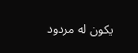يكون له مردود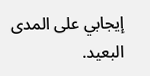إيجابي على المدى البعيد.